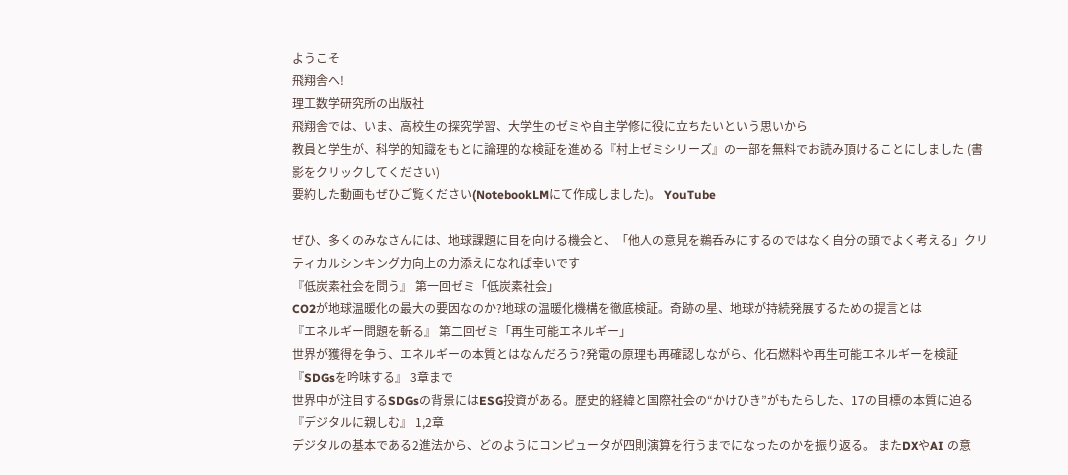ようこそ
飛翔舎へ!
理工数学研究所の出版社
飛翔舎では、いま、高校生の探究学習、大学生のゼミや自主学修に役に立ちたいという思いから
教員と学生が、科学的知識をもとに論理的な検証を進める『村上ゼミシリーズ』の一部を無料でお読み頂けることにしました (書影をクリックしてください)
要約した動画もぜひご覧ください(NotebookLMにて作成しました)。 YouTube

ぜひ、多くのみなさんには、地球課題に目を向ける機会と、「他人の意見を鵜呑みにするのではなく自分の頭でよく考える」クリティカルシンキング力向上の力添えになれば幸いです
『低炭素社会を問う』 第一回ゼミ「低炭素社会」
CO2が地球温暖化の最大の要因なのか?地球の温暖化機構を徹底検証。奇跡の星、地球が持続発展するための提言とは
『エネルギー問題を斬る』 第二回ゼミ「再生可能エネルギー」
世界が獲得を争う、エネルギーの本質とはなんだろう?発電の原理も再確認しながら、化石燃料や再生可能エネルギーを検証
『SDGsを吟味する』 3章まで
世界中が注目するSDGsの背景にはESG投資がある。歴史的経緯と国際社会の“かけひき”がもたらした、17の目標の本質に迫る
『デジタルに親しむ』 1,2章
デジタルの基本である2進法から、どのようにコンピュータが四則演算を行うまでになったのかを振り返る。 またDXやAI の意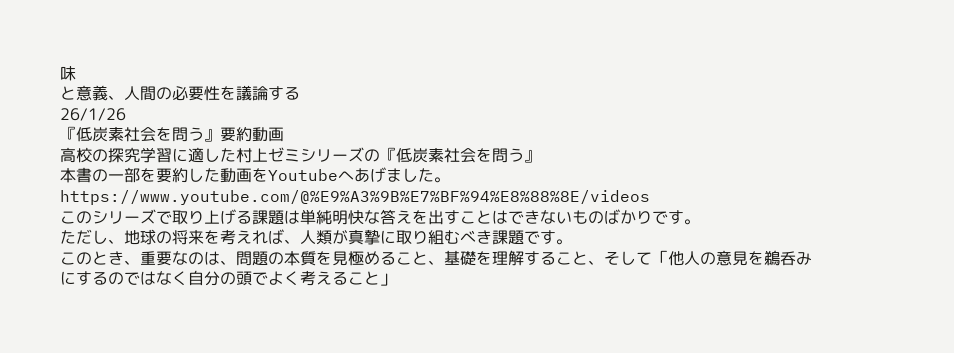味
と意義、人間の必要性を議論する
26/1/26
『低炭素社会を問う』要約動画
高校の探究学習に適した村上ゼミシリーズの『低炭素社会を問う』
本書の一部を要約した動画をYoutubeへあげました。
https://www.youtube.com/@%E9%A3%9B%E7%BF%94%E8%88%8E/videos
このシリーズで取り上げる課題は単純明快な答えを出すことはできないものばかりです。
ただし、地球の将来を考えれば、人類が真摯に取り組むべき課題です。
このとき、重要なのは、問題の本質を見極めること、基礎を理解すること、そして「他人の意見を鵜呑みにするのではなく自分の頭でよく考えること」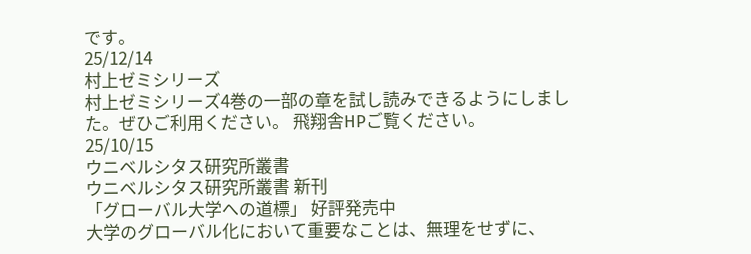です。
25/12/14
村上ゼミシリーズ
村上ゼミシリーズ4巻の一部の章を試し読みできるようにしました。ぜひご利用ください。 飛翔舎HPご覧ください。
25/10/15
ウニベルシタス研究所叢書
ウニベルシタス研究所叢書 新刊
「グローバル大学への道標」 好評発売中
大学のグローバル化において重要なことは、無理をせずに、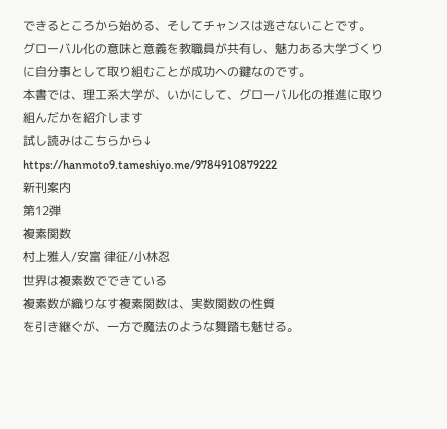できるところから始める、そしてチャンスは逃さないことです。
グローバル化の意味と意義を教職員が共有し、魅力ある大学づくりに自分事として取り組むことが成功への鍵なのです。
本書では、理工系大学が、いかにして、グローバル化の推進に取り組んだかを紹介します
試し読みはこちらから↓
https://hanmoto9.tameshiyo.me/9784910879222
新刊案内
第12弾
複素関数
村上雅人/安富 律征/小林忍
世界は複素数でできている
複素数が織りなす複素関数は、実数関数の性質
を引き継ぐが、⼀⽅で魔法のような舞踏も魅せる。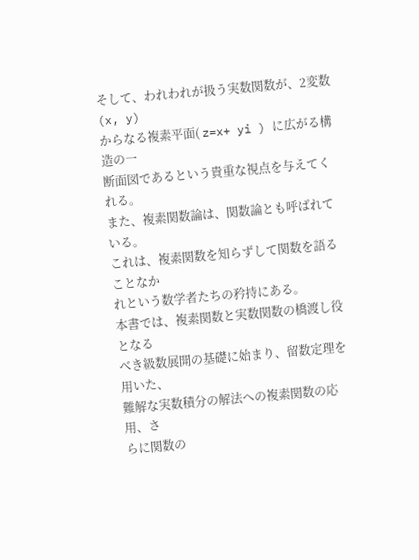そして、われわれが扱う実数関数が、2変数(x, y)
からなる複素平⾯( z=x+ yi ) に広がる構造の⼀
断⾯図であるという貴重な視点を与えてくれる。
また、複素関数論は、関数論とも呼ばれている。
これは、複素関数を知らずして関数を語ることなか
れという数学者たちの矜持にある。
本書では、複素関数と実数関数の橋渡し役となる
べき級数展開の基礎に始まり、留数定理を⽤いた、
難解な実数積分の解法への複素関数の応⽤、さ
らに関数の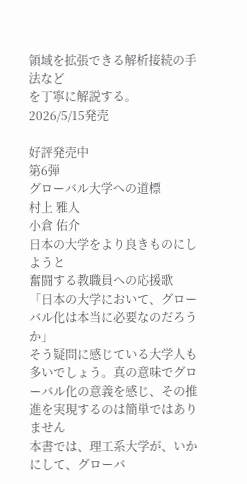領域を拡張できる解析接続の⼿法など
を丁寧に解説する。
2026/5/15発売

好評発売中
第6弾
グローバル大学への道標
村上 雅人
小倉 佑介
日本の大学をより良きものにしようと
奮闘する教職員への応援歌
「日本の大学において、グローバル化は本当に必要なのだろうか」
そう疑問に感じている大学人も多いでしょう。真の意味でグローバル化の意義を感じ、その推進を実現するのは簡単ではありません
本書では、理工系大学が、いかにして、グローバ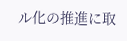ル化の推進に取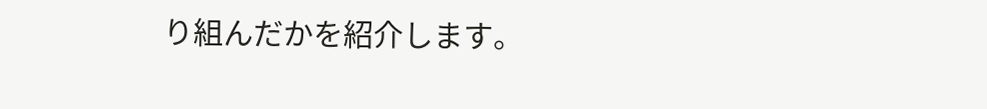り組んだかを紹介します。